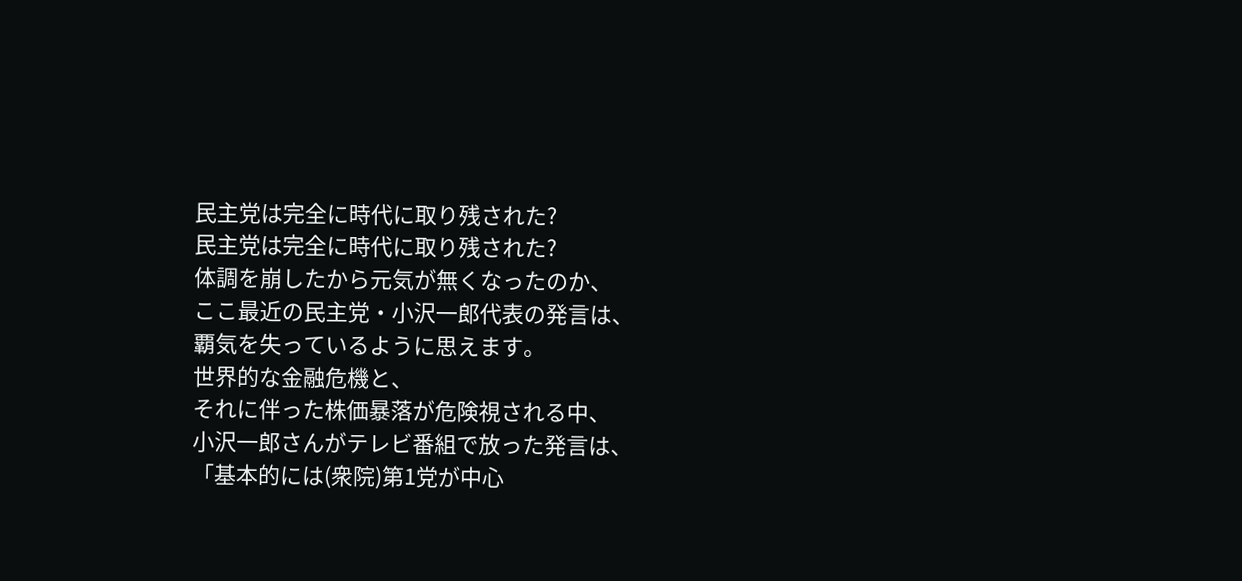民主党は完全に時代に取り残された?
民主党は完全に時代に取り残された?
体調を崩したから元気が無くなったのか、
ここ最近の民主党・小沢一郎代表の発言は、
覇気を失っているように思えます。
世界的な金融危機と、
それに伴った株価暴落が危険視される中、
小沢一郎さんがテレビ番組で放った発言は、
「基本的には(衆院)第1党が中心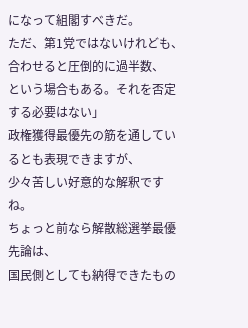になって組閣すべきだ。
ただ、第1党ではないけれども、合わせると圧倒的に過半数、
という場合もある。それを否定する必要はない」
政権獲得最優先の筋を通しているとも表現できますが、
少々苦しい好意的な解釈ですね。
ちょっと前なら解散総選挙最優先論は、
国民側としても納得できたもの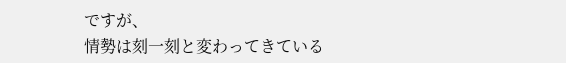ですが、
情勢は刻一刻と変わってきている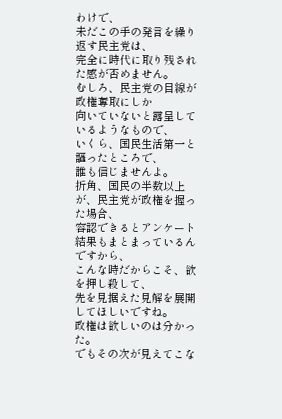わけで、
未だこの手の発言を繰り返す民主党は、
完全に時代に取り残された感が否めません。
むしろ、民主党の目線が政権奪取にしか
向いていないと露呈しているようなもので、
いくら、国民生活第一と謳ったところで、
誰も信じませんよ。
折角、国民の半数以上が、民主党が政権を握った場合、
容認できるとアンケート結果もまとまっているんですから、
こんな時だからこそ、欲を押し殺して、
先を見据えた見解を展開してほしいですね。
政権は欲しいのは分かった。
でもその次が見えてこな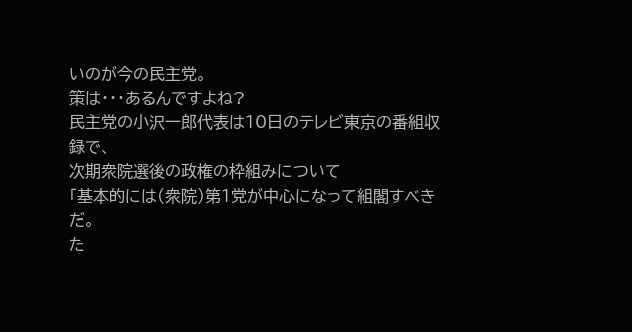いのが今の民主党。
策は・・・あるんですよね?
民主党の小沢一郎代表は10日のテレビ東京の番組収録で、
次期衆院選後の政権の枠組みについて
「基本的には(衆院)第1党が中心になって組閣すべきだ。
た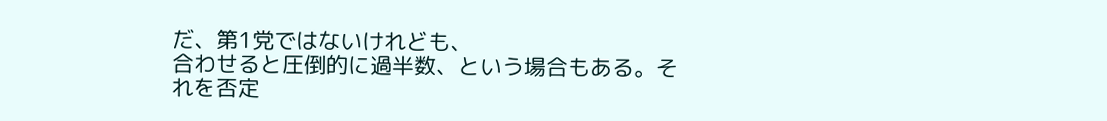だ、第1党ではないけれども、
合わせると圧倒的に過半数、という場合もある。そ
れを否定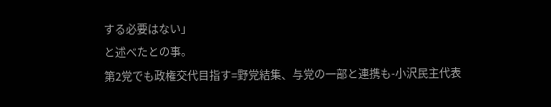する必要はない」
と述べたとの事。
第2党でも政権交代目指す=野党結集、与党の一部と連携も-小沢民主代表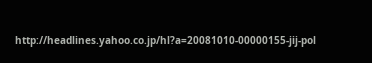http://headlines.yahoo.co.jp/hl?a=20081010-00000155-jij-pol